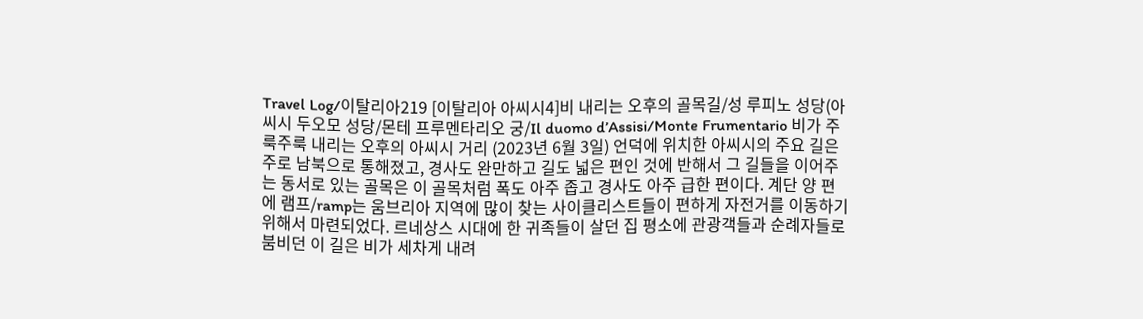Travel Log/이탈리아219 [이탈리아 아씨시4]비 내리는 오후의 골목길/성 루피노 성당(아씨시 두오모 성당/몬테 프루멘타리오 궁/Il duomo d’Assisi/Monte Frumentario 비가 주룩주룩 내리는 오후의 아씨시 거리 (2023년 6월 3일) 언덕에 위치한 아씨시의 주요 길은 주로 남북으로 통해졌고, 경사도 완만하고 길도 넓은 편인 것에 반해서 그 길들을 이어주는 동서로 있는 골목은 이 골목처럼 폭도 아주 좁고 경사도 아주 급한 편이다. 계단 양 편에 램프/ramp는 움브리아 지역에 많이 찾는 사이클리스트들이 편하게 자전거를 이동하기 위해서 마련되었다. 르네상스 시대에 한 귀족들이 살던 집 평소에 관광객들과 순례자들로 붐비던 이 길은 비가 세차게 내려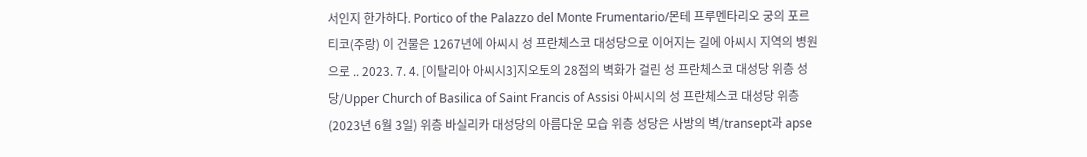서인지 한가하다. Portico of the Palazzo del Monte Frumentario/몬테 프루멘타리오 궁의 포르티코(주랑) 이 건물은 1267년에 아씨시 성 프란체스코 대성당으로 이어지는 길에 아씨시 지역의 병원으로 .. 2023. 7. 4. [이탈리아 아씨시3]지오토의 28점의 벽화가 걸린 성 프란체스코 대성당 위층 성당/Upper Church of Basilica of Saint Francis of Assisi 아씨시의 성 프란체스코 대성당 위층 (2023년 6월 3일) 위층 바실리카 대성당의 아름다운 모습 위층 성당은 사방의 벽/transept과 apse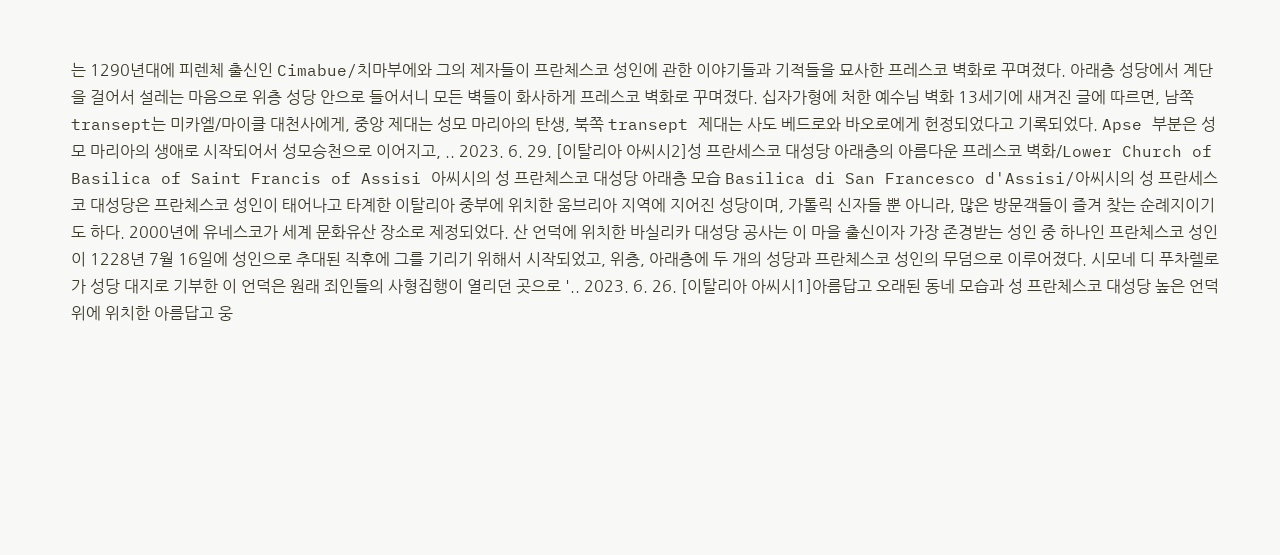는 1290년대에 피렌체 출신인 Cimabue/치마부에와 그의 제자들이 프란체스코 성인에 관한 이야기들과 기적들을 묘사한 프레스코 벽화로 꾸며졌다. 아래층 성당에서 계단을 걸어서 설레는 마음으로 위층 성당 안으로 들어서니 모든 벽들이 화사하게 프레스코 벽화로 꾸며졌다. 십자가형에 처한 예수님 벽화 13세기에 새겨진 글에 따르면, 남쪽 transept는 미카엘/마이클 대천사에게, 중앙 제대는 성모 마리아의 탄생, 북쪽 transept 제대는 사도 베드로와 바오로에게 헌정되었다고 기록되었다. Apse 부분은 성모 마리아의 생애로 시작되어서 성모승천으로 이어지고, .. 2023. 6. 29. [이탈리아 아씨시2]성 프란세스코 대성당 아래층의 아름다운 프레스코 벽화/Lower Church of Basilica of Saint Francis of Assisi 아씨시의 성 프란체스코 대성당 아래층 모습 Basilica di San Francesco d'Assisi/아씨시의 성 프란세스코 대성당은 프란체스코 성인이 태어나고 타계한 이탈리아 중부에 위치한 움브리아 지역에 지어진 성당이며, 가톨릭 신자들 뿐 아니라, 많은 방문객들이 즐겨 찾는 순례지이기도 하다. 2000년에 유네스코가 세계 문화유산 장소로 제정되었다. 산 언덕에 위치한 바실리카 대성당 공사는 이 마을 출신이자 가장 존경받는 성인 중 하나인 프란체스코 성인이 1228년 7월 16일에 성인으로 추대된 직후에 그를 기리기 위해서 시작되었고, 위층, 아래층에 두 개의 성당과 프란체스코 성인의 무덤으로 이루어졌다. 시모네 디 푸차렐로가 성당 대지로 기부한 이 언덕은 원래 죄인들의 사형집행이 열리던 곳으로 '.. 2023. 6. 26. [이탈리아 아씨시1]아름답고 오래된 동네 모습과 성 프란체스코 대성당 높은 언덕 위에 위치한 아름답고 웅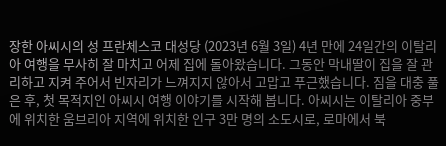장한 아씨시의 성 프란체스코 대성당 (2023년 6월 3일) 4년 만에 24일간의 이탈리아 여행을 무사히 잘 마치고 어제 집에 돌아왔습니다. 그동안 막내딸이 집을 잘 관리하고 지켜 주어서 빈자리가 느껴지지 않아서 고맙고 푸근했습니다. 짐을 대충 풀은 후, 첫 목적지인 아씨시 여행 이야기를 시작해 봅니다. 아씨시는 이탈리아 중부에 위치한 움브리아 지역에 위치한 인구 3만 명의 소도시로, 로마에서 북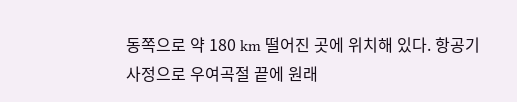동쪽으로 약 180 km 떨어진 곳에 위치해 있다. 항공기 사정으로 우여곡절 끝에 원래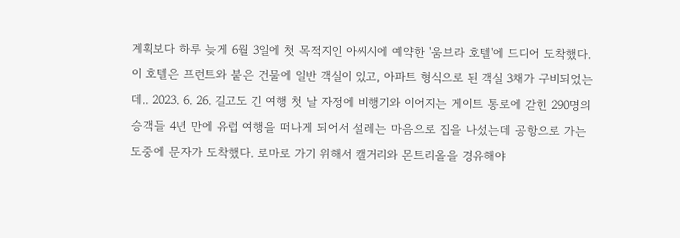계획보다 하루 늦게 6월 3일에 첫 목적지인 아씨시에 예약한 '움브라 호텔'에 드디어 도착했다. 이 호텔은 프런트와 붙은 건물에 일반 객실이 있고, 아파트 형식으로 된 객실 3채가 구비되었는데.. 2023. 6. 26. 길고도 긴 여행 첫 날 자정에 비행기와 이어지는 게이트 통로에 갇힌 290명의 승객들 4년 만에 유럽 여행을 떠나게 되어서 설레는 마음으로 집을 나섰는데 공항으로 가는 도중에 문자가 도착했다. 로마로 가기 위해서 캘거리와 몬트리올을 경유해야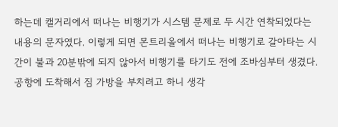하는데 캘거리에서 떠나는 비행기가 시스템 문제로 두 시간 연착되었다는 내용의 문자였다. 이렇게 되면 몬트리올에서 떠나는 비행기로 갈아타는 시간이 불과 20분밖에 되지 않아서 비행기를 타기도 전에 조바심부터 생겼다. 공항에 도착해서 짐 가방을 부치려고 하니 생각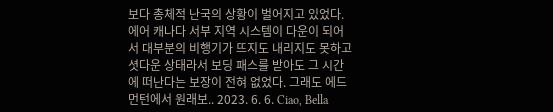보다 총체적 난국의 상황이 벌어지고 있었다. 에어 캐나다 서부 지역 시스템이 다운이 되어서 대부분의 비행기가 뜨지도 내리지도 못하고 셧다운 상태라서 보딩 패스를 받아도 그 시간에 떠난다는 보장이 전혀 없었다. 그래도 에드먼턴에서 원래보.. 2023. 6. 6. Ciao, Bella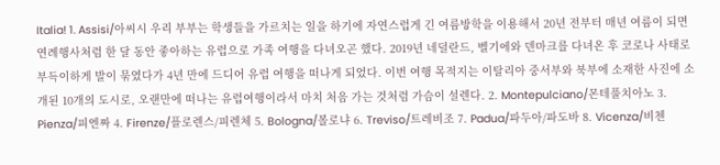Italia! 1. Assisi/아씨시 우리 부부는 학생들을 가르치는 일을 하기에 자연스럽게 긴 여름방학을 이용해서 20년 전부터 매년 여름이 되면 연례행사처럼 한 달 동안 좋아하는 유럽으로 가족 여행을 다녀오곤 했다. 2019년 네덜란드, 벨기에와 덴마크를 다녀온 후 코로나 사태로 부득이하게 발이 묶였다가 4년 만에 드디어 유럽 여행을 떠나게 되었다. 이번 여행 목적지는 이탈리아 중서부와 북부에 소재한 사진에 소개된 10개의 도시로, 오랜만에 떠나는 유럽여행이라서 마치 처음 가는 것처럼 가슴이 설렌다. 2. Montepulciano/몬테풀치아노 3. Pienza/피엔짜 4. Firenze/플로렌스/피렌체 5. Bologna/볼로냐 6. Treviso/트레비조 7. Padua/파두아/파도바 8. Vicenza/비첸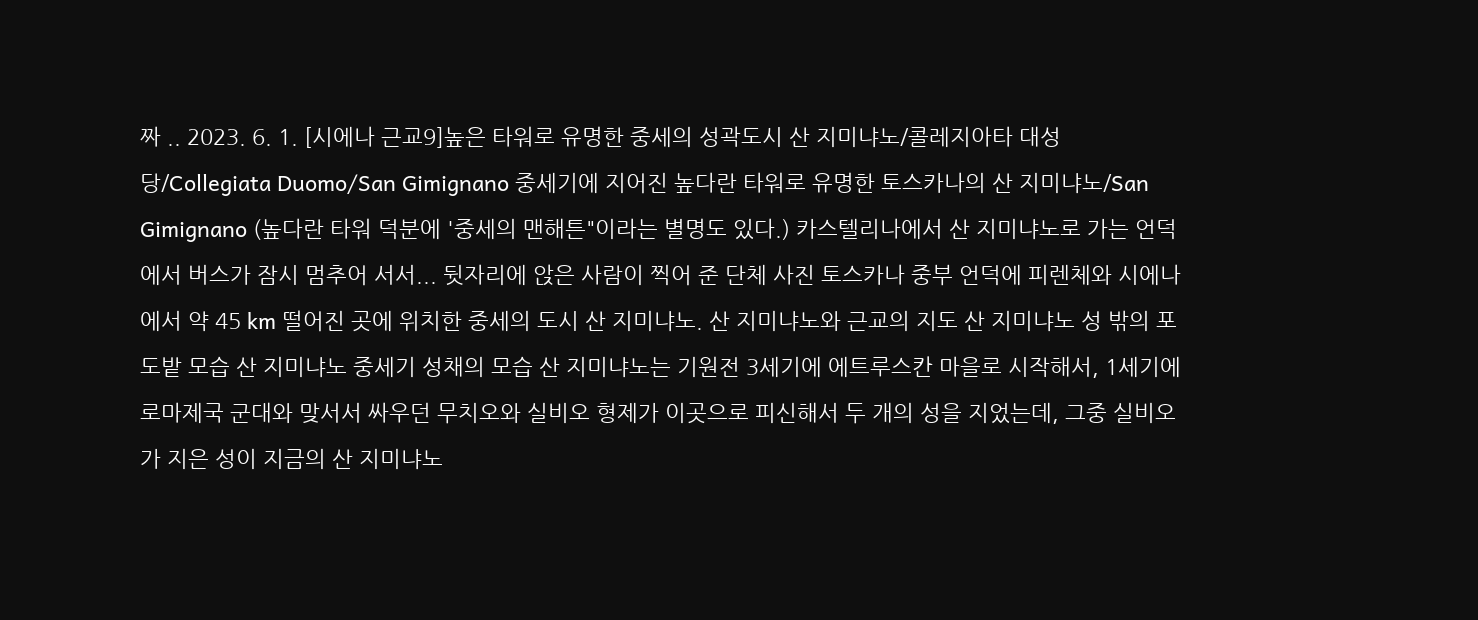짜 .. 2023. 6. 1. [시에나 근교9]높은 타워로 유명한 중세의 성곽도시 산 지미냐노/콜레지아타 대성당/Collegiata Duomo/San Gimignano 중세기에 지어진 높다란 타워로 유명한 토스카나의 산 지미냐노/San Gimignano (높다란 타워 덕분에 '중세의 맨해튼"이라는 별명도 있다.) 카스텔리나에서 산 지미냐노로 가는 언덕에서 버스가 잠시 멈추어 서서... 뒷자리에 앉은 사람이 찍어 준 단체 사진 토스카나 중부 언덕에 피렌체와 시에나에서 약 45 km 떨어진 곳에 위치한 중세의 도시 산 지미냐노. 산 지미냐노와 근교의 지도 산 지미냐노 성 밖의 포도밭 모습 산 지미냐노 중세기 성채의 모습 산 지미냐노는 기원전 3세기에 에트루스칸 마을로 시작해서, 1세기에 로마제국 군대와 맞서서 싸우던 무치오와 실비오 형제가 이곳으로 피신해서 두 개의 성을 지었는데, 그중 실비오가 지은 성이 지금의 산 지미냐노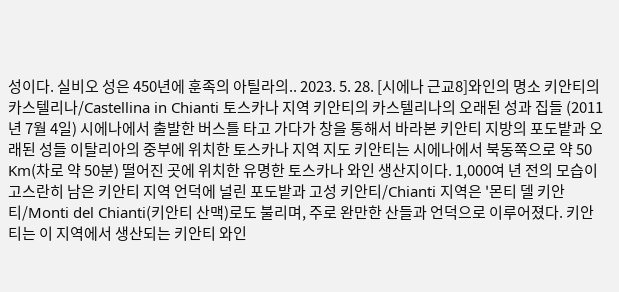성이다. 실비오 성은 450년에 훈족의 아틸라의.. 2023. 5. 28. [시에나 근교8]와인의 명소 키안티의 카스텔리나/Castellina in Chianti 토스카나 지역 키안티의 카스텔리나의 오래된 성과 집들 (2011년 7월 4일) 시에나에서 출발한 버스틀 타고 가다가 창을 통해서 바라본 키안티 지방의 포도밭과 오래된 성들 이탈리아의 중부에 위치한 토스카나 지역 지도 키안티는 시에나에서 북동쪽으로 약 50 Km(차로 약 50분) 떨어진 곳에 위치한 유명한 토스카나 와인 생산지이다. 1,000여 년 전의 모습이 고스란히 남은 키안티 지역 언덕에 널린 포도밭과 고성 키안티/Chianti 지역은 '몬티 델 키안티/Monti del Chianti(키안티 산맥)로도 불리며, 주로 완만한 산들과 언덕으로 이루어졌다. 키안티는 이 지역에서 생산되는 키안티 와인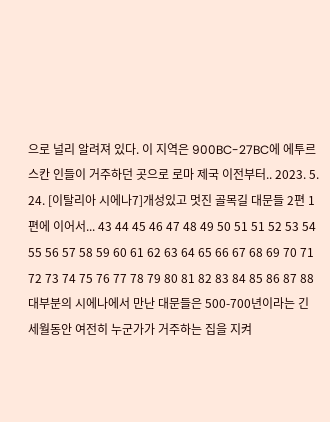으로 널리 알려져 있다. 이 지역은 900BC-27BC에 에투르스칸 인들이 거주하던 곳으로 로마 제국 이전부터.. 2023. 5. 24. [이탈리아 시에나7]개성있고 멋진 골목길 대문들 2편 1 편에 이어서... 43 44 45 46 47 48 49 50 51 51 52 53 54 55 56 57 58 59 60 61 62 63 64 65 66 67 68 69 70 71 72 73 74 75 76 77 78 79 80 81 82 83 84 85 86 87 88 대부분의 시에나에서 만난 대문들은 500-700년이라는 긴 세월동안 여전히 누군가가 거주하는 집을 지켜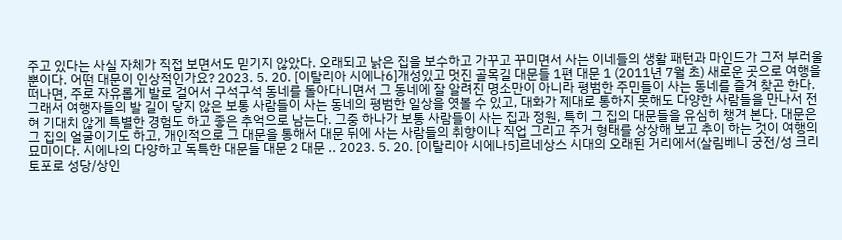주고 있다는 사실 자체가 직접 보면서도 믿기지 않았다. 오래되고 낡은 집을 보수하고 가꾸고 꾸미면서 사는 이네들의 생활 패턴과 마인드가 그저 부러울 뿐이다. 어떤 대문이 인상적인가요? 2023. 5. 20. [이탈리아 시에나6]개성있고 멋진 골목길 대문들 1편 대문 1 (2011년 7월 초) 새로운 곳으로 여행을 떠나면, 주로 자유롭게 발로 걸어서 구석구석 동네를 돌아다니면서 그 동네에 잘 알려진 명소만이 아니라 평범한 주민들이 사는 동네를 즐겨 찾곤 한다. 그래서 여행자들의 발 길이 닿지 않은 보통 사람들이 사는 동네의 평범한 일상을 엿볼 수 있고, 대화가 제대로 통하지 못해도 다양한 사람들을 만나서 전혀 기대치 않게 특별한 경험도 하고 좋은 추억으로 남는다. 그중 하나가 보통 사람들이 사는 집과 정원, 특히 그 집의 대문들을 유심히 챙겨 본다. 대문은 그 집의 얼굴이기도 하고, 개인적으로 그 대문을 통해서 대문 뒤에 사는 사람들의 취향이나 직업 그리고 주거 형태를 상상해 보고 추이 하는 것이 여행의 묘미이다. 시에나의 다양하고 독특한 대문들 대문 2 대문 .. 2023. 5. 20. [이탈리아 시에나5]르네상스 시대의 오래된 거리에서(살림베니 궁전/성 크리토포로 성당/상인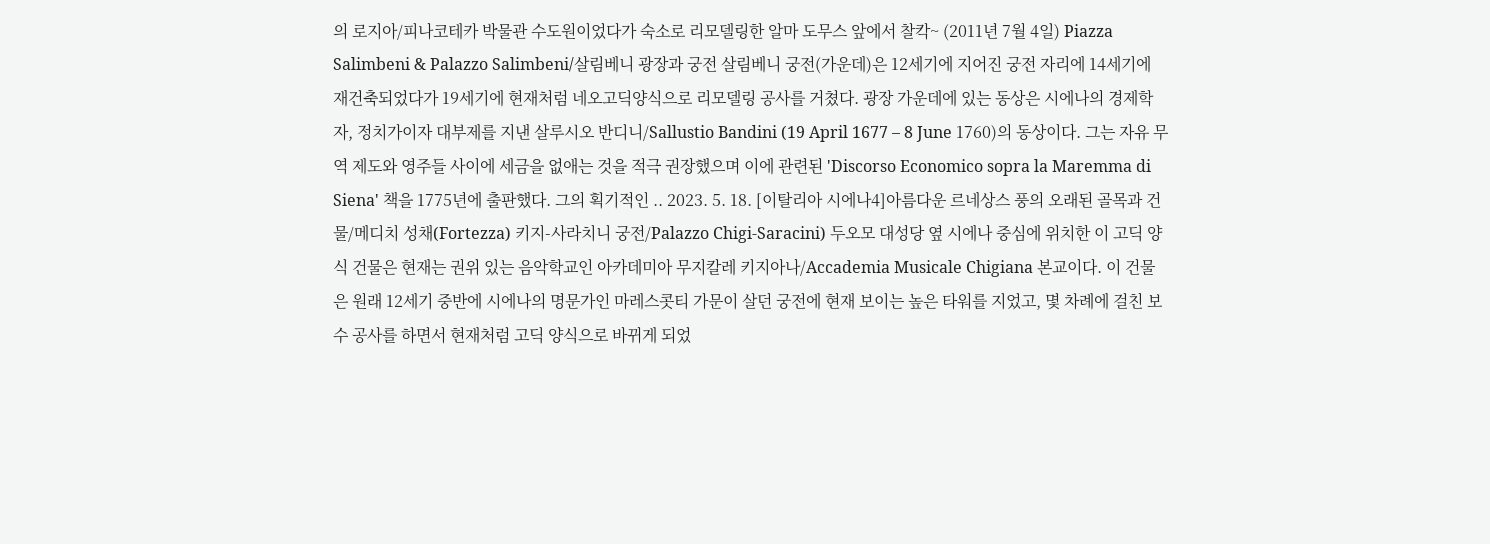의 로지아/피나코테카 박물관 수도원이었다가 숙소로 리모델링한 알마 도무스 앞에서 찰칵~ (2011년 7월 4일) Piazza Salimbeni & Palazzo Salimbeni/살림베니 광장과 궁전 살림베니 궁전(가운데)은 12세기에 지어진 궁전 자리에 14세기에 재건축되었다가 19세기에 현재처럼 네오고딕양식으로 리모델링 공사를 거쳤다. 광장 가운데에 있는 동상은 시에나의 경제학자, 정치가이자 대부제를 지낸 살루시오 반디니/Sallustio Bandini (19 April 1677 – 8 June 1760)의 동상이다. 그는 자유 무역 제도와 영주들 사이에 세금을 없애는 것을 적극 권장했으며 이에 관련된 'Discorso Economico sopra la Maremma di Siena' 책을 1775년에 출판했다. 그의 획기적인 .. 2023. 5. 18. [이탈리아 시에나4]아름다운 르네상스 풍의 오래된 골목과 건물/메디치 성채(Fortezza) 키지-사라치니 궁전/Palazzo Chigi-Saracini) 두오모 대성당 옆 시에나 중심에 위치한 이 고딕 양식 건물은 현재는 권위 있는 음악학교인 아카데미아 무지칼레 키지아나/Accademia Musicale Chigiana 본교이다. 이 건물은 원래 12세기 중반에 시에나의 명문가인 마레스콧티 가문이 살던 궁전에 현재 보이는 높은 타워를 지었고, 몇 차례에 걸친 보수 공사를 하면서 현재처럼 고딕 양식으로 바뀌게 되었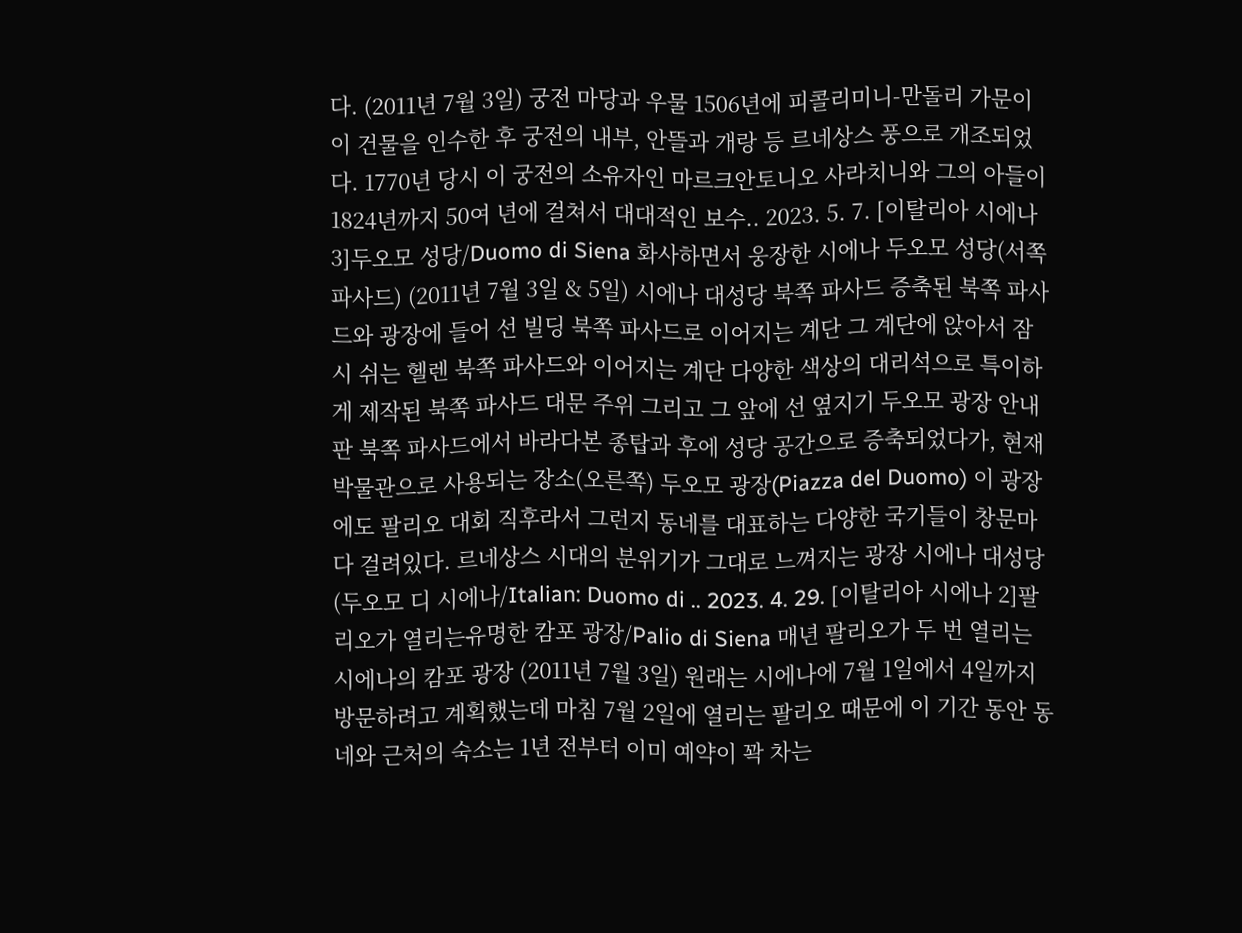다. (2011년 7월 3일) 궁전 마당과 우물 1506년에 피콜리미니-만돌리 가문이 이 건물을 인수한 후 궁전의 내부, 안뜰과 개랑 등 르네상스 풍으로 개조되었다. 1770년 당시 이 궁전의 소유자인 마르크안토니오 사라치니와 그의 아들이 1824년까지 50여 년에 걸쳐서 대대적인 보수.. 2023. 5. 7. [이탈리아 시에나3]두오모 성당/Duomo di Siena 화사하면서 웅장한 시에나 두오모 성당(서쪽 파사드) (2011년 7월 3일 & 5일) 시에나 대성당 북쪽 파사드 증축된 북쪽 파사드와 광장에 들어 선 빌딩 북쪽 파사드로 이어지는 계단 그 계단에 앉아서 잠시 쉬는 헬렌 북쪽 파사드와 이어지는 계단 다양한 색상의 대리석으로 특이하게 제작된 북쪽 파사드 대문 주위 그리고 그 앞에 선 옆지기 두오모 광장 안내판 북쪽 파사드에서 바라다본 종탑과 후에 성당 공간으로 증축되었다가, 현재 박물관으로 사용되는 장소(오른쪽) 두오모 광장(Piazza del Duomo) 이 광장에도 팔리오 대회 직후라서 그런지 동네를 대표하는 다양한 국기들이 창문마다 걸려있다. 르네상스 시대의 분위기가 그대로 느껴지는 광장 시에나 대성당(두오모 디 시에나/Italian: Duomo di .. 2023. 4. 29. [이탈리아 시에나 2]팔리오가 열리는유명한 캄포 광장/Palio di Siena 매년 팔리오가 두 번 열리는 시에나의 캄포 광장 (2011년 7월 3일) 원래는 시에나에 7월 1일에서 4일까지 방문하려고 계획했는데 마침 7월 2일에 열리는 팔리오 때문에 이 기간 동안 동네와 근처의 숙소는 1년 전부터 이미 예약이 꽉 차는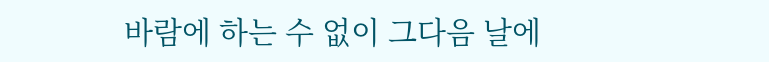바람에 하는 수 없이 그다음 날에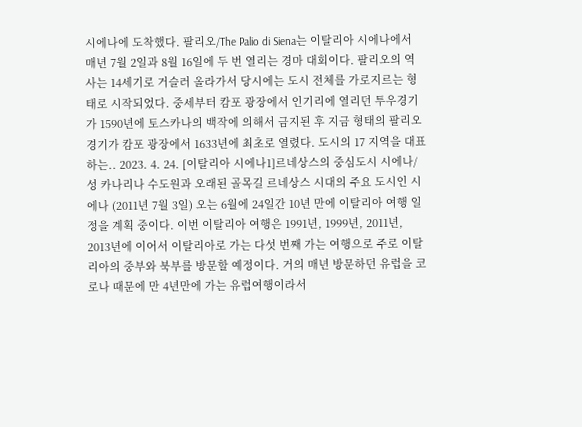시에나에 도착했다. 팔리오/The Palio di Siena는 이탈리아 시에나에서 매년 7월 2일과 8월 16일에 두 번 열리는 경마 대회이다. 팔리오의 역사는 14세기로 거슬러 올라가서 당시에는 도시 전체를 가로지르는 형태로 시작되었다. 중세부터 캄포 광장에서 인기리에 열리던 투우경기가 1590년에 토스카나의 백작에 의해서 금지된 후 지금 형태의 팔리오 경기가 캄포 광장에서 1633년에 최초로 열렸다. 도시의 17 지역을 대표하는.. 2023. 4. 24. [이탈리아 시에나1]르네상스의 중심도시 시에나/성 카나리나 수도원과 오래된 골목길 르네상스 시대의 주요 도시인 시에나 (2011년 7월 3일) 오는 6월에 24일간 10년 만에 이탈리아 여행 일정을 계획 중이다. 이번 이탈리아 여행은 1991년, 1999년, 2011년, 2013년에 이어서 이탈리아로 가는 다섯 번째 가는 여행으로 주로 이탈리아의 중부와 북부를 방문할 예정이다. 거의 매년 방문하던 유럽을 코로나 때문에 만 4년만에 가는 유럽여행이라서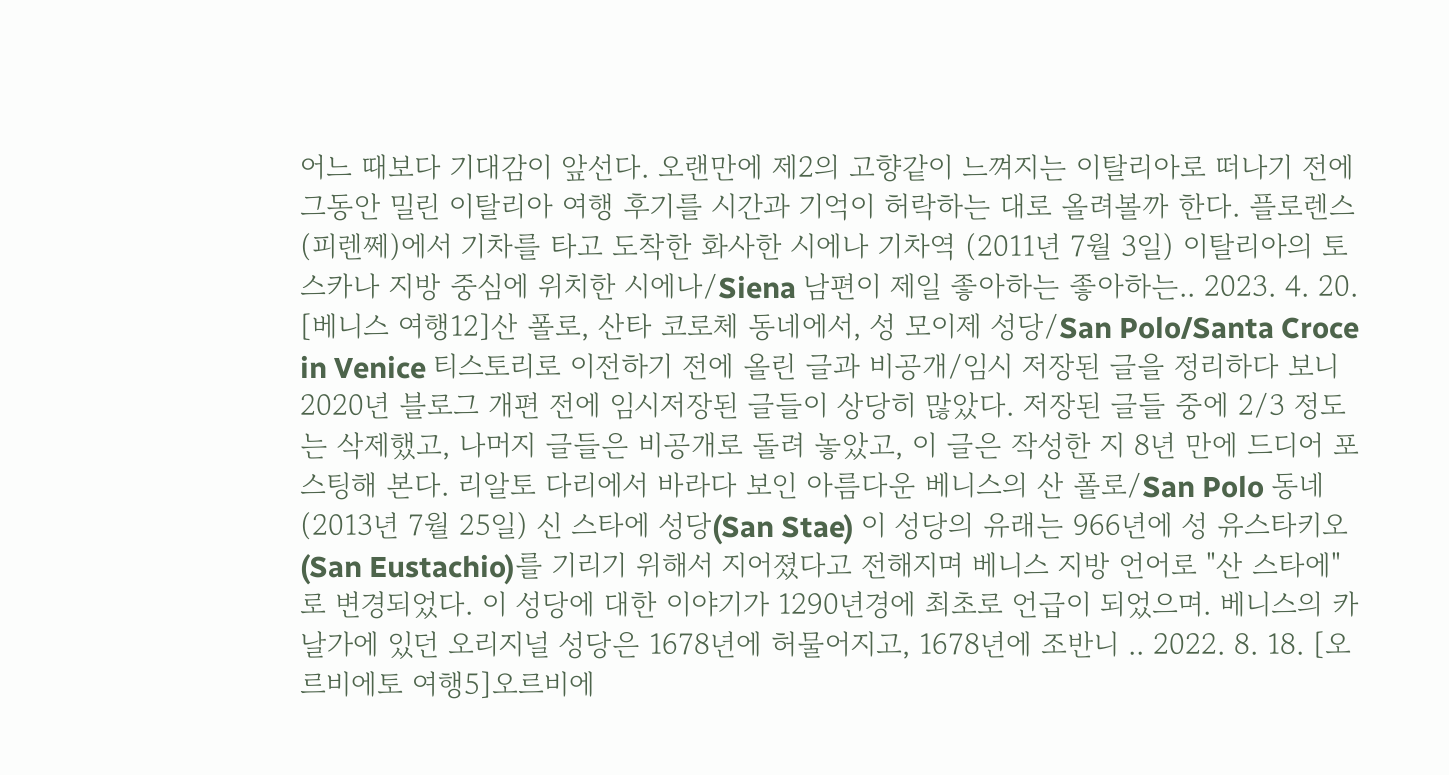어느 때보다 기대감이 앞선다. 오랜만에 제2의 고향같이 느껴지는 이탈리아로 떠나기 전에 그동안 밀린 이탈리아 여행 후기를 시간과 기억이 허락하는 대로 올려볼까 한다. 플로렌스(피렌쩨)에서 기차를 타고 도착한 화사한 시에나 기차역 (2011년 7월 3일) 이탈리아의 토스카나 지방 중심에 위치한 시에나/Siena 남편이 제일 좋아하는 좋아하는.. 2023. 4. 20. [베니스 여행12]산 폴로, 산타 코로체 동네에서, 성 모이제 성당/San Polo/Santa Croce in Venice 티스토리로 이전하기 전에 올린 글과 비공개/임시 저장된 글을 정리하다 보니 2020년 블로그 개편 전에 임시저장된 글들이 상당히 많았다. 저장된 글들 중에 2/3 정도는 삭제했고, 나머지 글들은 비공개로 돌려 놓았고, 이 글은 작성한 지 8년 만에 드디어 포스팅해 본다. 리알토 다리에서 바라다 보인 아름다운 베니스의 산 폴로/San Polo 동네 (2013년 7월 25일) 신 스타에 성당(San Stae) 이 성당의 유래는 966년에 성 유스타키오(San Eustachio)를 기리기 위해서 지어졌다고 전해지며 베니스 지방 언어로 "산 스타에"로 변경되었다. 이 성당에 대한 이야기가 1290년경에 최초로 언급이 되었으며. 베니스의 카날가에 있던 오리지널 성당은 1678년에 허물어지고, 1678년에 조반니 .. 2022. 8. 18. [오르비에토 여행5]오르비에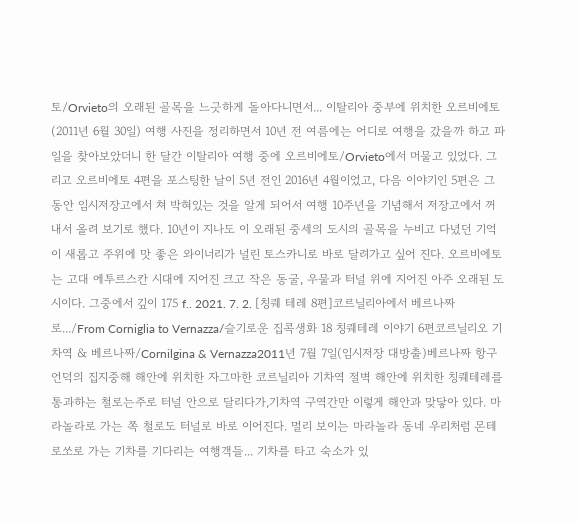토/Orvieto의 오래된 골목을 느긋하게 돌아다니면서... 이탈리아 중부에 위치한 오르비에토 (2011년 6월 30일) 여행 사진을 정리하면서 10년 전 여름에는 어디로 여행을 갔을까 하고 파일을 찾아보았더니 한 달간 이탈리아 여행 중에 오르비에토/Orvieto에서 머물고 있었다. 그리고 오르비에토 4편을 포스팅한 날이 5년 전인 2016년 4월이었고, 다음 이야기인 5편은 그동안 임시저장고에서 쳐 박혀있는 것을 알게 되어서 여행 10주년을 기념해서 저장고에서 꺼내서 올려 보기로 했다. 10년이 지나도 이 오래된 중세의 도시의 골목을 누비고 다녔던 기억이 새롭고 주위에 맛 좋은 와이너리가 널린 토스카니로 바로 달려가고 싶어 진다. 오르비에토는 고대 에투르스칸 시대에 지어진 크고 작은 동굴, 우물과 터널 위에 지어진 아주 오래된 도시이다. 그중에서 깊이 175 f.. 2021. 7. 2. [칭퀘 테레 8편]코르닐리아에서 베르나짜로.../From Corniglia to Vernazza/슬기로운 집콕생화 18 칭퀘테레 이야기 6편코르닐리오 기차역 & 베르나짜/Cornilgina & Vernazza2011년 7월 7일(임시저장 대방출)베르나짜 항구 언덕의 집지중해 해안에 위치한 자그마한 코르닐리아 기차역 절벽 해안에 위치한 칭퀘테레를 통과하는 철로는주로 터널 안으로 달리다가,기차역 구역간만 이렇게 해안과 맞닿아 있다. 마라놀라로 가는 쪽 철로도 터널로 바로 이어진다. 멀리 보이는 마라놀라 동네 우리처럼 몬테로쏘로 가는 기차를 기다리는 여행객들... 기차를 타고 숙소가 있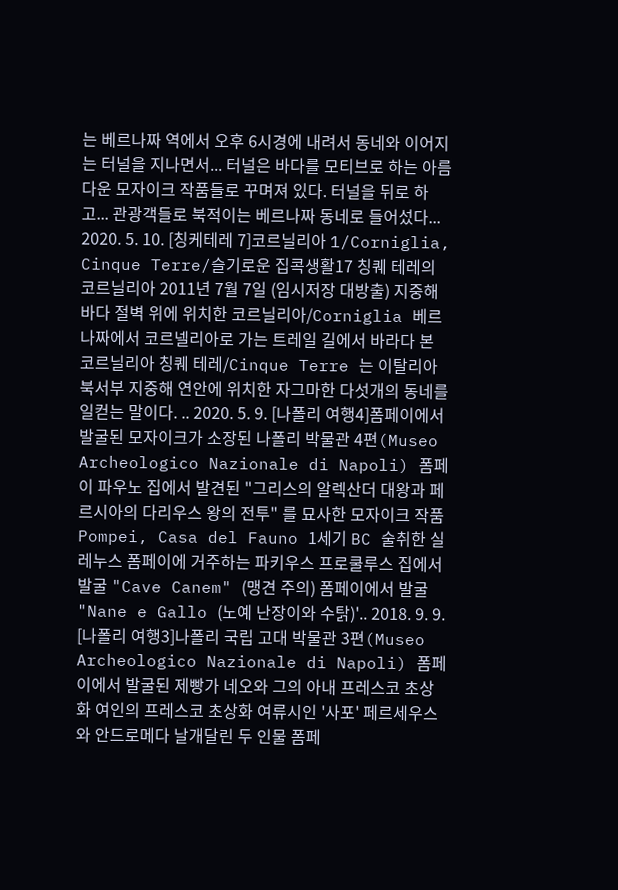는 베르나짜 역에서 오후 6시경에 내려서 동네와 이어지는 터널을 지나면서... 터널은 바다를 모티브로 하는 아름다운 모자이크 작품들로 꾸며져 있다. 터널을 뒤로 하고... 관광객들로 북적이는 베르나짜 동네로 들어섰다... 2020. 5. 10. [칭케테레 7]코르닐리아 1/Corniglia, Cinque Terre/슬기로운 집콕생활17 칭퀘 테레의 코르닐리아 2011년 7월 7일 (임시저장 대방출) 지중해 바다 절벽 위에 위치한 코르닐리아/Corniglia 베르나짜에서 코르넬리아로 가는 트레일 길에서 바라다 본 코르닐리아 칭퀘 테레/Cinque Terre 는 이탈리아 북서부 지중해 연안에 위치한 자그마한 다섯개의 동네를 일컫는 말이다. .. 2020. 5. 9. [나폴리 여행4]폼페이에서 발굴된 모자이크가 소장된 나폴리 박물관 4편(Museo Archeologico Nazionale di Napoli) 폼페이 파우노 집에서 발견된 "그리스의 알렉산더 대왕과 페르시아의 다리우스 왕의 전투" 를 묘사한 모자이크 작품 Pompei, Casa del Fauno 1세기 BC 술취한 실레누스 폼페이에 거주하는 파키우스 프로쿨루스 집에서 발굴 "Cave Canem" (맹견 주의) 폼페이에서 발굴 "Nane e Gallo (노예 난장이와 수탉)'.. 2018. 9. 9. [나폴리 여행3]나폴리 국립 고대 박물관 3편(Museo Archeologico Nazionale di Napoli) 폼페이에서 발굴된 제빵가 네오와 그의 아내 프레스코 초상화 여인의 프레스코 초상화 여류시인 '사포' 페르세우스와 안드로메다 날개달린 두 인물 폼페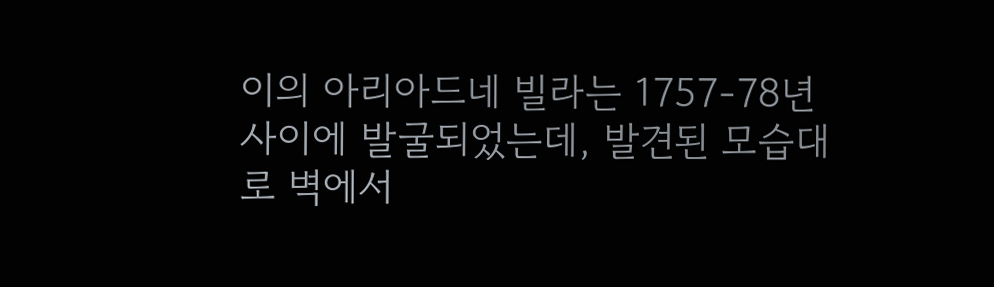이의 아리아드네 빌라는 1757-78년 사이에 발굴되었는데, 발견된 모습대로 벽에서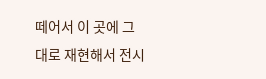떼어서 이 곳에 그대로 재현해서 전시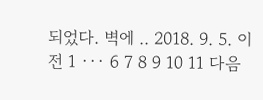되었다. 벽에 .. 2018. 9. 5. 이전 1 ··· 6 7 8 9 10 11 다음